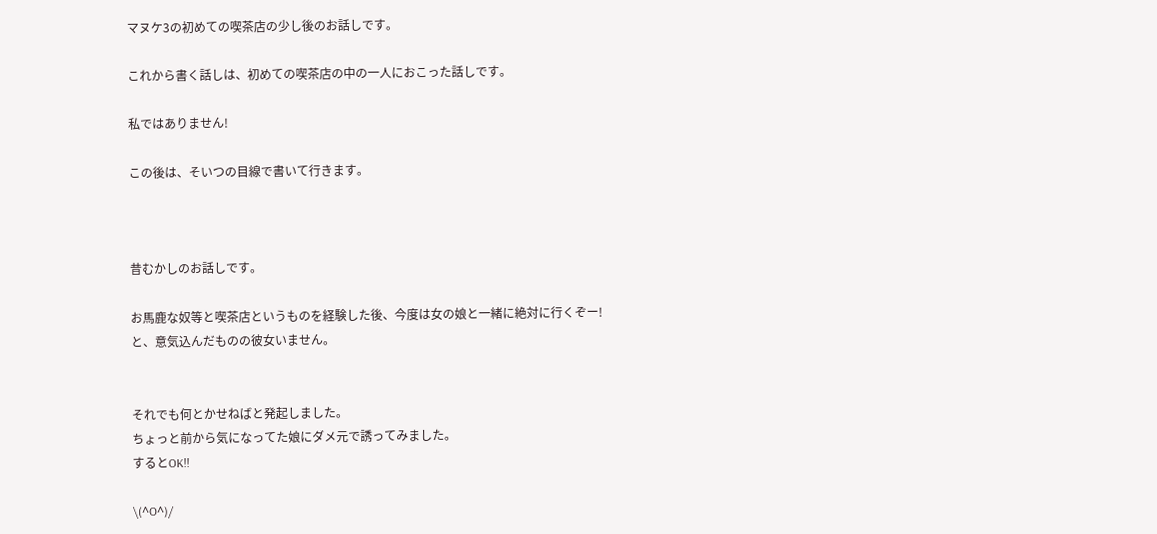マヌケ3の初めての喫茶店の少し後のお話しです。

これから書く話しは、初めての喫茶店の中の一人におこった話しです。

私ではありません!

この後は、そいつの目線で書いて行きます。



昔むかしのお話しです。

お馬鹿な奴等と喫茶店というものを経験した後、今度は女の娘と一緒に絶対に行くぞー!
と、意気込んだものの彼女いません。


それでも何とかせねばと発起しました。
ちょっと前から気になってた娘にダメ元で誘ってみました。
するとOK!!

\(^O^)/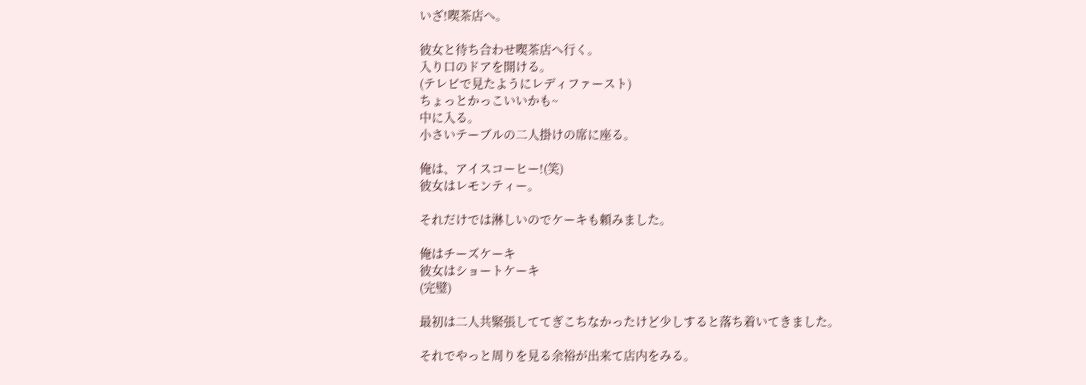いざ!喫茶店へ。

彼女と待ち合わせ喫茶店へ行く。
入り口のドアを開ける。
(テレビで見たようにレディファースト)
ちょっとかっこいいかも~
中に入る。
小さいテーブルの二人掛けの席に座る。

俺は、アイスコーヒー!(笑)
彼女はレモンティー。

それだけでは淋しいのでケーキも頼みました。

俺はチーズケーキ
彼女はショートケーキ
(完璧)

最初は二人共緊張しててぎこちなかったけど少しすると落ち着いてきました。

それでやっと周りを見る余裕が出来て店内をみる。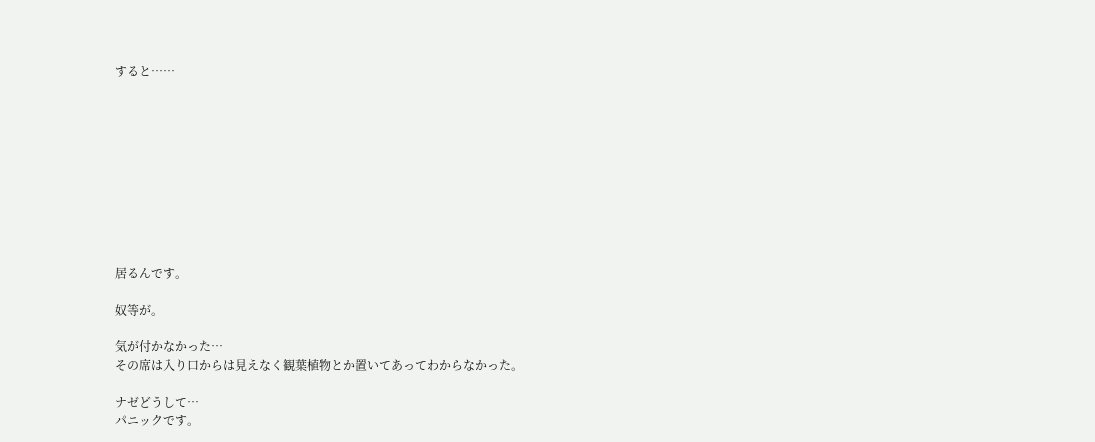すると……










居るんです。

奴等が。

気が付かなかった…
その席は入り口からは見えなく観葉植物とか置いてあってわからなかった。

ナゼどうして…
パニックです。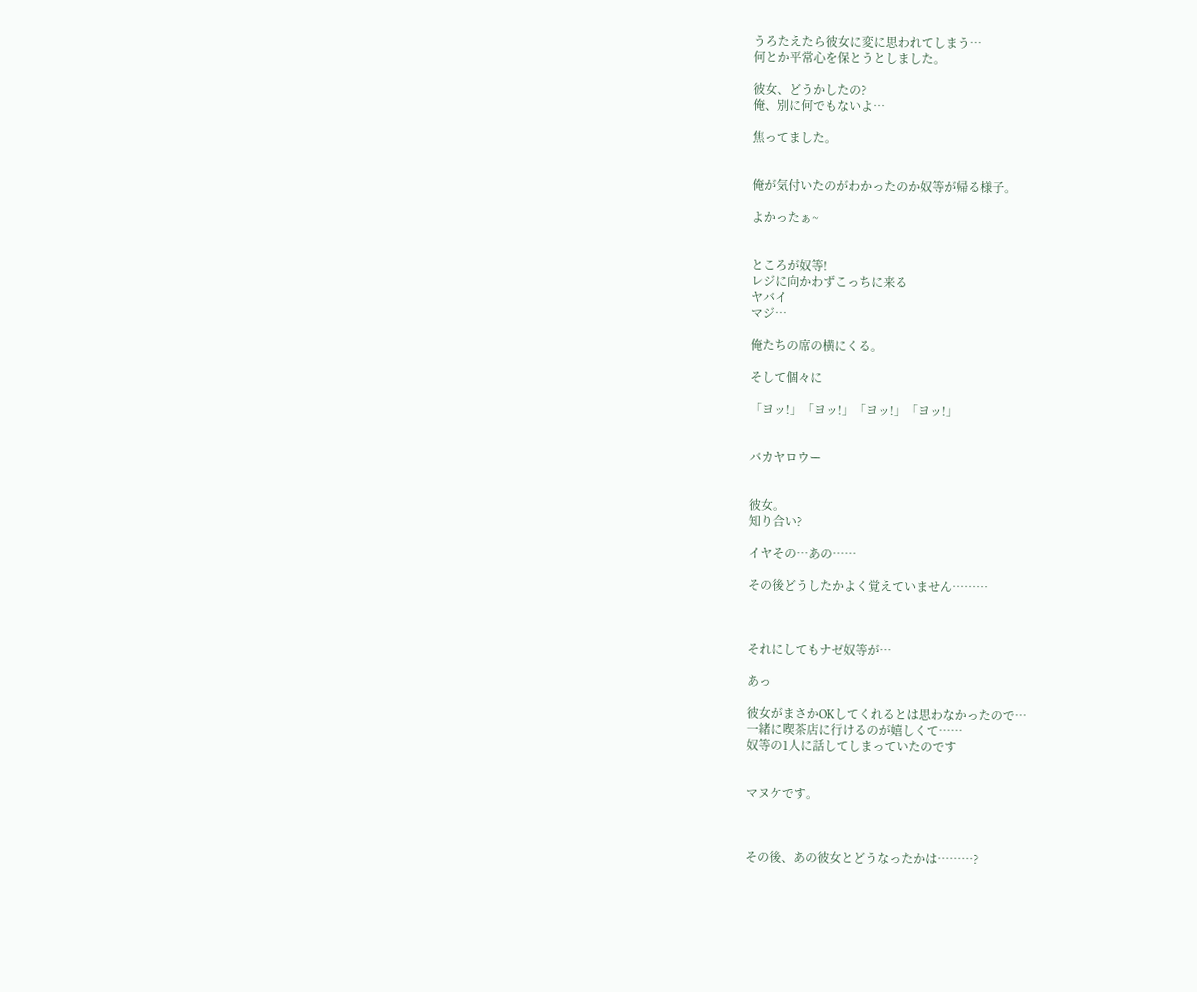うろたえたら彼女に変に思われてしまう…
何とか平常心を保とうとしました。

彼女、どうかしたの?
俺、別に何でもないよ…

焦ってました。


俺が気付いたのがわかったのか奴等が帰る様子。

よかったぁ~


ところが奴等!
レジに向かわずこっちに来る
ヤバイ
マジ…

俺たちの席の横にくる。

そして個々に

「ヨッ!」「ヨッ!」「ヨッ!」「ヨッ!」


バカヤロウー


彼女。
知り合い?

イヤその…あの……

その後どうしたかよく覚えていません………



それにしてもナゼ奴等が…

あっ

彼女がまさかOKしてくれるとは思わなかったので…
一緒に喫茶店に行けるのが嬉しくて……
奴等の1人に話してしまっていたのです


マヌケです。



その後、あの彼女とどうなったかは………?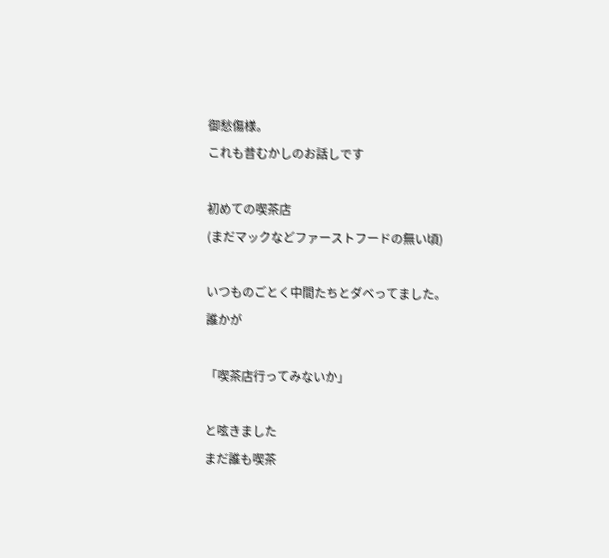御愁傷様。
これも昔むかしのお話しです

初めての喫茶店
(まだマックなどファーストフードの無い頃)

いつものごとく中間たちとダベってました。
誰かが

「喫茶店行ってみないか」

と呟きました
まだ誰も喫茶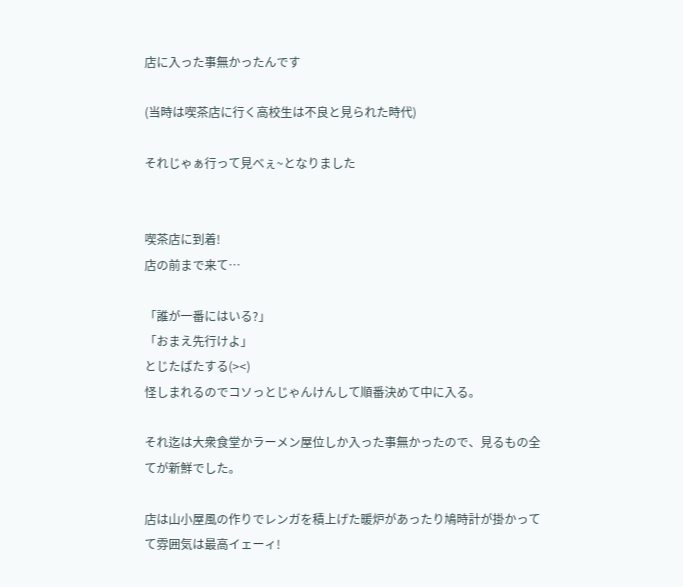店に入った事無かったんです

(当時は喫茶店に行く高校生は不良と見られた時代)

それじゃぁ行って見べぇ~となりました


喫茶店に到着!
店の前まで来て…

「誰が一番にはいる?」
「おまえ先行けよ」
とじたばたする(><)
怪しまれるのでコソっとじゃんけんして順番決めて中に入る。

それ迄は大衆食堂かラーメン屋位しか入った事無かったので、見るもの全てが新鮮でした。

店は山小屋風の作りでレンガを積上げた暖炉があったり鳩時計が掛かってて雰囲気は最高イェーィ!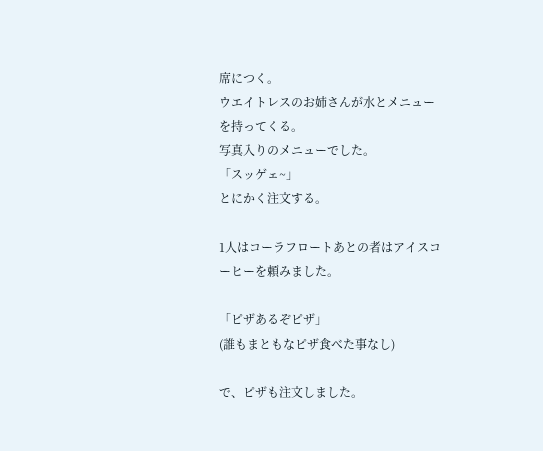席につく。
ウエイトレスのお姉さんが水とメニューを持ってくる。
写真入りのメニューでした。
「スッゲェ~」
とにかく注文する。

1人はコーラフロートあとの者はアイスコーヒーを頼みました。

「ピザあるぞピザ」
(誰もまともなピザ食べた事なし)

で、ピザも注文しました。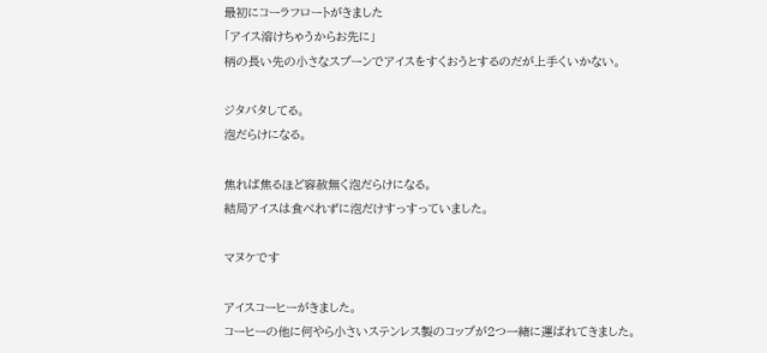最初にコーラフロートがきました
「アイス溶けちゃうからお先に」
柄の長い先の小さなスプーンでアイスをすくおうとするのだが上手くいかない。

ジタバタしてる。
泡だらけになる。

焦れば焦るほど容赦無く泡だらけになる。
結局アイスは食べれずに泡だけすっすっていました。

マヌケです

アイスコーヒーがきました。
コーヒーの他に何やら小さいステンレス製のコップが2つ一緒に運ばれてきました。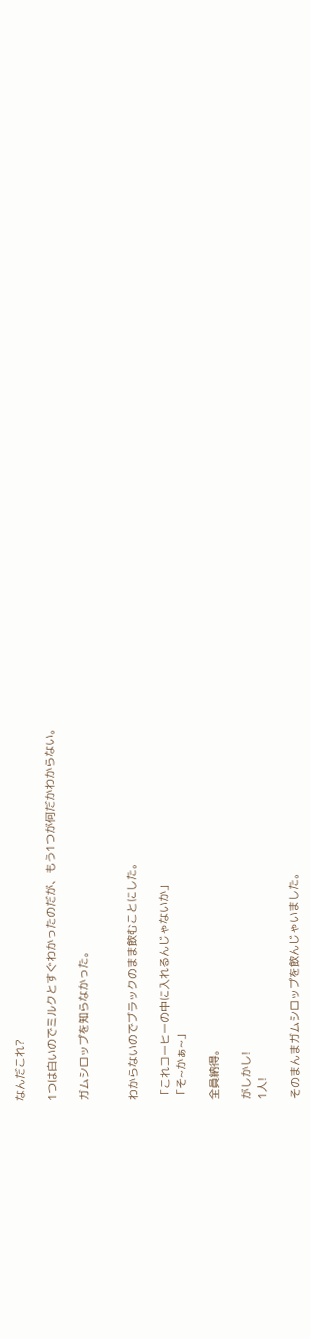なんだこれ?

1つは白いのでミルクとすぐわかったのだが、もう1つが何だかわからない。

ガムシロップを知らなかった。


わからないのでブラックのまま飲むことにした。

「これコーヒーの中に入れるんじゃないか」
「そ~かぁ~」

全員納得。

がしかし!
1人!

そのまんまガムシロップを飲んじゃいました。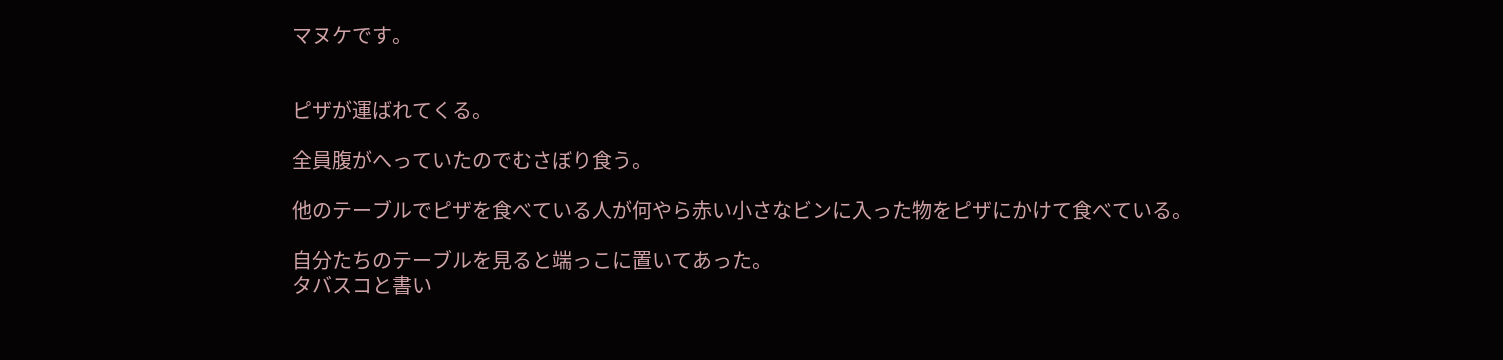マヌケです。


ピザが運ばれてくる。

全員腹がへっていたのでむさぼり食う。

他のテーブルでピザを食べている人が何やら赤い小さなビンに入った物をピザにかけて食べている。

自分たちのテーブルを見ると端っこに置いてあった。
タバスコと書い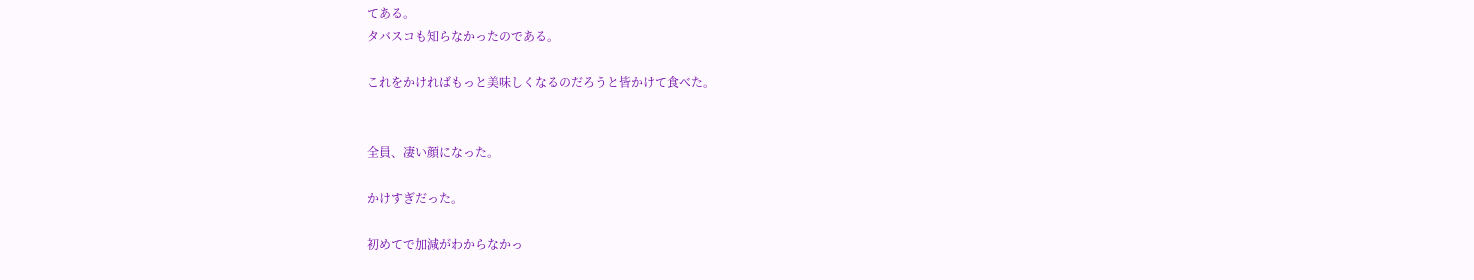てある。
タバスコも知らなかったのである。

これをかければもっと美味しくなるのだろうと皆かけて食べた。


全員、凄い顔になった。

かけすぎだった。

初めてで加減がわからなかっ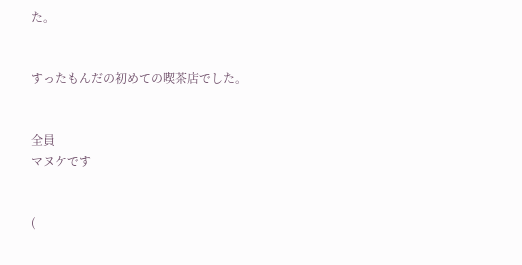た。


すったもんだの初めての喫茶店でした。


全員
マヌケです


(